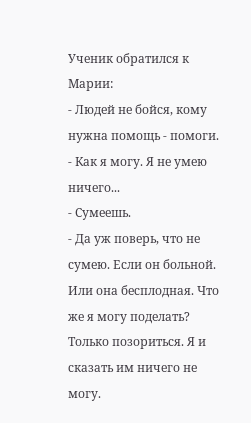Ученик обратился к Марии:
- Людей не бойся, кому нужна помощь - помоги.
- Как я могу. Я не умею ничего...
- Сумеешь.
- Да уж поверь, что не сумею. Если он больной. Или она бесплодная. Что же я могу поделать? Только позориться. Я и сказать им ничего не могу.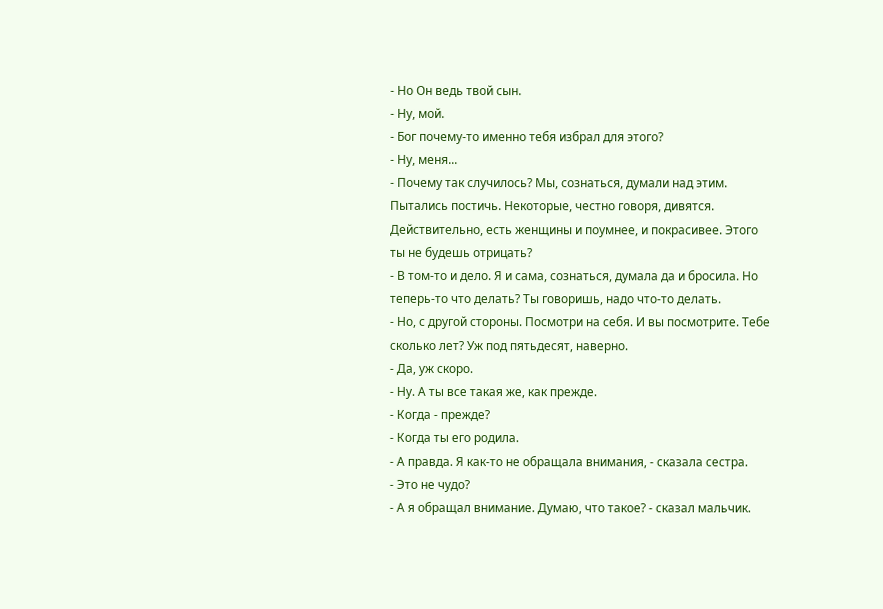- Но Он ведь твой сын.
- Ну, мой.
- Бог почему-то именно тебя избрал для этого?
- Ну, меня...
- Почему так случилось? Мы, сознаться, думали над этим. Пытались постичь. Некоторые, честно говоря, дивятся. Действительно, есть женщины и поумнее, и покрасивее. Этого ты не будешь отрицать?
- В том-то и дело. Я и сама, сознаться, думала да и бросила. Но теперь-то что делать? Ты говоришь, надо что-то делать.
- Но, с другой стороны. Посмотри на себя. И вы посмотрите. Тебе сколько лет? Уж под пятьдесят, наверно.
- Да, уж скоро.
- Ну. А ты все такая же, как прежде.
- Когда - прежде?
- Когда ты его родила.
- А правда. Я как-то не обращала внимания, - сказала сестра.
- Это не чудо?
- А я обращал внимание. Думаю, что такое? - сказал мальчик.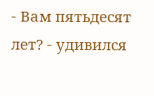- Вам пятьдесят лет? - удивился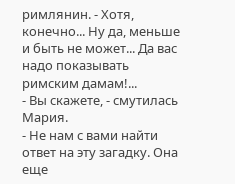римлянин. - Хотя, конечно... Ну да, меньше и быть не может... Да вас надо показывать римским дамам!...
- Вы скажете, - смутилась Мария.
- Не нам с вами найти ответ на эту загадку. Она еще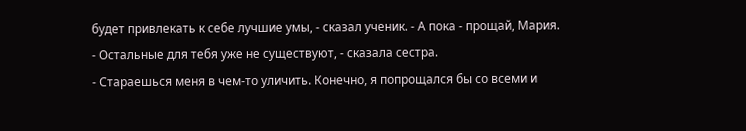будет привлекать к себе лучшие умы, - сказал ученик. - А пока - прощай, Мария.
- Остальные для тебя уже не существуют, - сказала сестра.
- Стараешься меня в чем-то уличить. Конечно, я попрощался бы со всеми и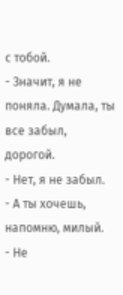с тобой.
- Значит, я не поняла. Думала, ты все забыл, дорогой.
- Нет, я не забыл.
- А ты хочешь, напомню, милый.
- Не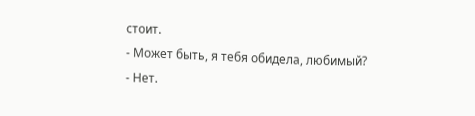стоит.
- Может быть, я тебя обидела, любимый?
- Нет.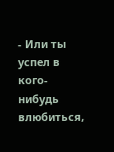- Или ты успел в кого-нибудь влюбиться,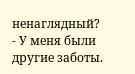ненаглядный?
- У меня были другие заботы.